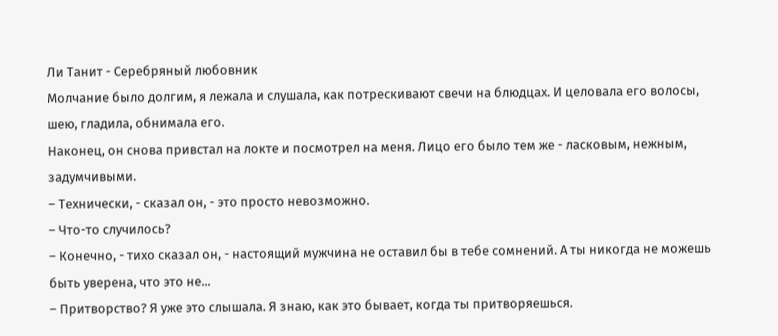Ли Танит - Серебряный любовник
Молчание было долгим, я лежала и слушала, как потрескивают свечи на блюдцах. И целовала его волосы, шею, гладила, обнимала его.
Наконец, он снова привстал на локте и посмотрел на меня. Лицо его было тем же - ласковым, нежным, задумчивыми.
– Технически, - сказал он, - это просто невозможно.
– Что-то случилось?
– Конечно, - тихо сказал он, - настоящий мужчина не оставил бы в тебе сомнений. А ты никогда не можешь быть уверена, что это не...
– Притворство? Я уже это слышала. Я знаю, как это бывает, когда ты притворяешься.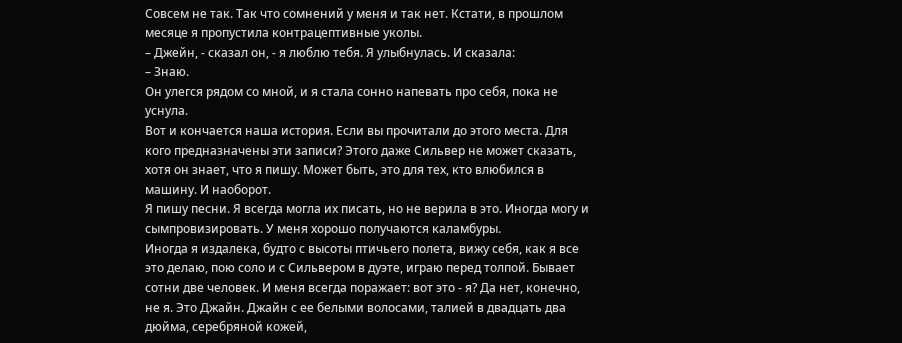Совсем не так. Так что сомнений у меня и так нет. Кстати, в прошлом месяце я пропустила контрацептивные уколы.
– Джейн, - сказал он, - я люблю тебя. Я улыбнулась. И сказала:
– Знаю.
Он улегся рядом со мной, и я стала сонно напевать про себя, пока не уснула.
Вот и кончается наша история. Если вы прочитали до этого места. Для кого предназначены эти записи? Этого даже Сильвер не может сказать, хотя он знает, что я пишу. Может быть, это для тех, кто влюбился в машину. И наоборот.
Я пишу песни. Я всегда могла их писать, но не верила в это. Иногда могу и сымпровизировать. У меня хорошо получаются каламбуры.
Иногда я издалека, будто с высоты птичьего полета, вижу себя, как я все это делаю, пою соло и с Сильвером в дуэте, играю перед толпой. Бывает сотни две человек. И меня всегда поражает: вот это - я? Да нет, конечно, не я. Это Джайн. Джайн с ее белыми волосами, талией в двадцать два дюйма, серебряной кожей,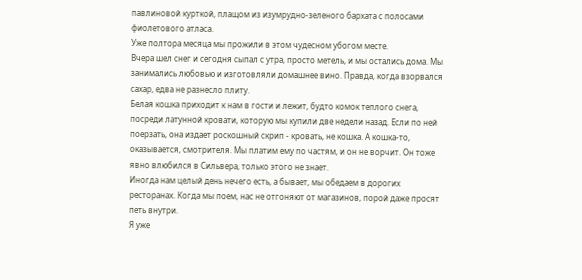павлиновой курткой, плащом из изумрудно-зеленого бархата с полосами фиолетового атласа.
Уже полтора месяца мы прожили в этом чудесном убогом месте.
Вчера шел снег и сегодня сыпал с утра, просто метель, и мы остались дома. Мы занимались любовью и изготовляли домашнее вино. Правда, когда взорвался сахар, едва не разнесло плиту.
Белая кошка приходит к нам в гости и лежит, будто комок теплого снега, посреди латунной кровати, которую мы купили две недели назад. Если по ней поерзать, она издает роскошный скрип - кровать, не кошка. А кошка-то, оказывается, смотрителя. Мы платим ему по частям, и он не ворчит. Он тоже явно влюбился в Сильвера, только этого не знает.
Иногда нам целый день нечего есть, а бывает, мы обедаем в дорогих ресторанах. Когда мы поем, нас не отгоняют от магазинов, порой даже просят петь внутри.
Я уже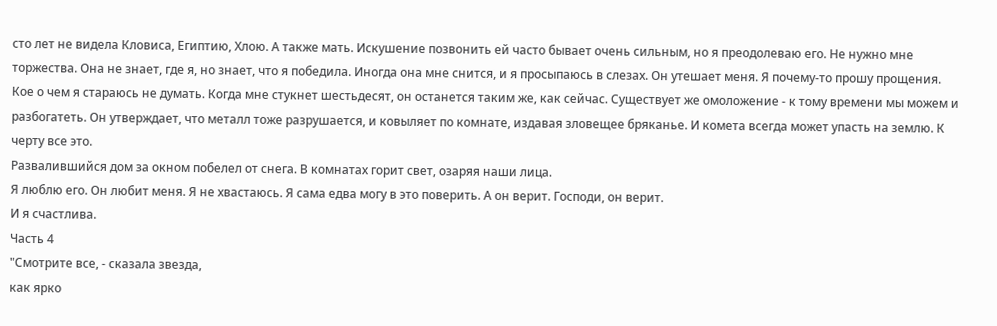сто лет не видела Кловиса, Египтию, Хлою. А также мать. Искушение позвонить ей часто бывает очень сильным, но я преодолеваю его. Не нужно мне торжества. Она не знает, где я, но знает, что я победила. Иногда она мне снится, и я просыпаюсь в слезах. Он утешает меня. Я почему-то прошу прощения.
Кое о чем я стараюсь не думать. Когда мне стукнет шестьдесят, он останется таким же, как сейчас. Существует же омоложение - к тому времени мы можем и разбогатеть. Он утверждает, что металл тоже разрушается, и ковыляет по комнате, издавая зловещее бряканье. И комета всегда может упасть на землю. К черту все это.
Развалившийся дом за окном побелел от снега. В комнатах горит свет, озаряя наши лица.
Я люблю его. Он любит меня. Я не хвастаюсь. Я сама едва могу в это поверить. А он верит. Господи, он верит.
И я счастлива.
Часть 4
"Смотрите все, - сказала звезда,
как ярко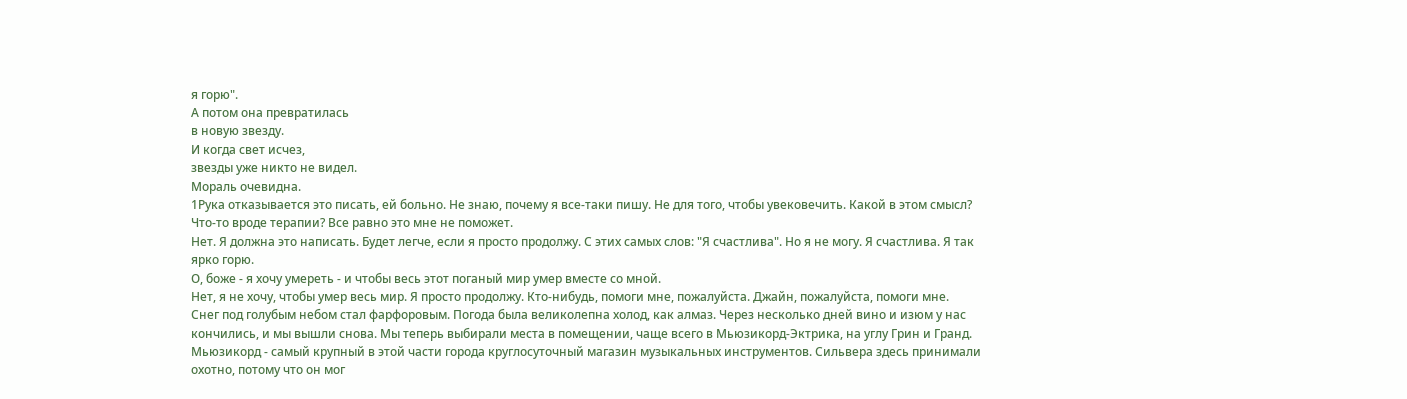я горю".
А потом она превратилась
в новую звезду.
И когда свет исчез,
звезды уже никто не видел.
Мораль очевидна.
1Рука отказывается это писать, ей больно. Не знаю, почему я все-таки пишу. Не для того, чтобы увековечить. Какой в этом смысл? Что-то вроде терапии? Все равно это мне не поможет.
Нет. Я должна это написать. Будет легче, если я просто продолжу. С этих самых слов: "Я счастлива". Но я не могу. Я счастлива. Я так ярко горю.
О, боже - я хочу умереть - и чтобы весь этот поганый мир умер вместе со мной.
Нет, я не хочу, чтобы умер весь мир. Я просто продолжу. Кто-нибудь, помоги мне, пожалуйста. Джайн, пожалуйста, помоги мне.
Снег под голубым небом стал фарфоровым. Погода была великолепна холод, как алмаз. Через несколько дней вино и изюм у нас кончились, и мы вышли снова. Мы теперь выбирали места в помещении, чаще всего в Мьюзикорд-Эктрика, на углу Грин и Гранд. Мьюзикорд - самый крупный в этой части города круглосуточный магазин музыкальных инструментов. Сильвера здесь принимали охотно, потому что он мог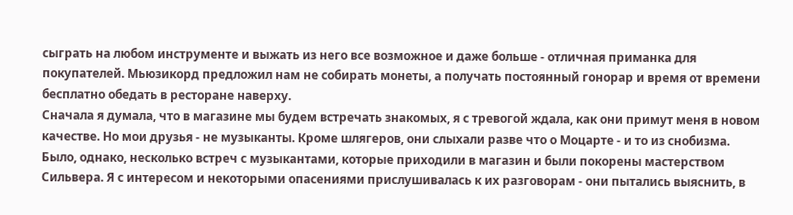сыграть на любом инструменте и выжать из него все возможное и даже больше - отличная приманка для покупателей. Мьюзикорд предложил нам не собирать монеты, а получать постоянный гонорар и время от времени бесплатно обедать в ресторане наверху.
Сначала я думала, что в магазине мы будем встречать знакомых, я с тревогой ждала, как они примут меня в новом качестве. Но мои друзья - не музыканты. Кроме шлягеров, они слыхали разве что о Моцарте - и то из снобизма.
Было, однако, несколько встреч с музыкантами, которые приходили в магазин и были покорены мастерством Сильвера. Я с интересом и некоторыми опасениями прислушивалась к их разговорам - они пытались выяснить, в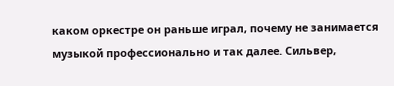каком оркестре он раньше играл, почему не занимается музыкой профессионально и так далее. Сильвер,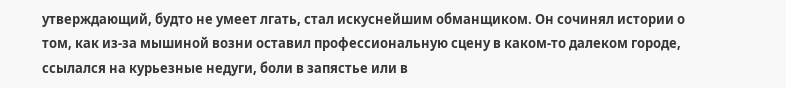утверждающий, будто не умеет лгать, стал искуснейшим обманщиком. Он сочинял истории о том, как из-за мышиной возни оставил профессиональную сцену в каком-то далеком городе, ссылался на курьезные недуги, боли в запястье или в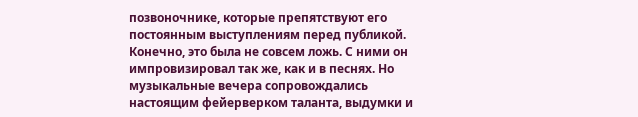позвоночнике, которые препятствуют его постоянным выступлениям перед публикой. Конечно, это была не совсем ложь. С ними он импровизировал так же, как и в песнях. Но музыкальные вечера сопровождались настоящим фейерверком таланта, выдумки и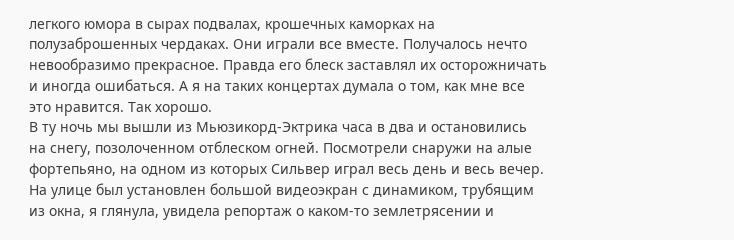легкого юмора в сырах подвалах, крошечных каморках на полузаброшенных чердаках. Они играли все вместе. Получалось нечто невообразимо прекрасное. Правда его блеск заставлял их осторожничать и иногда ошибаться. А я на таких концертах думала о том, как мне все это нравится. Так хорошо.
В ту ночь мы вышли из Мьюзикорд-Эктрика часа в два и остановились на снегу, позолоченном отблеском огней. Посмотрели снаружи на алые фортепьяно, на одном из которых Сильвер играл весь день и весь вечер. На улице был установлен большой видеоэкран с динамиком, трубящим из окна, я глянула, увидела репортаж о каком-то землетрясении и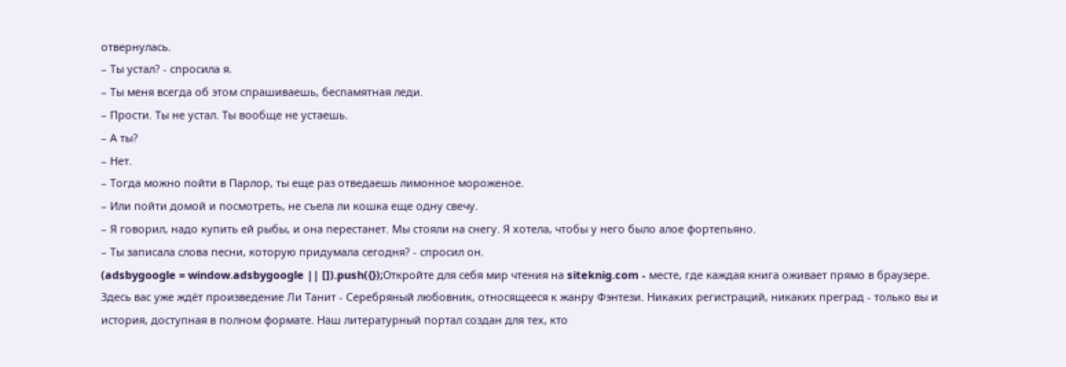отвернулась.
– Ты устал? - спросила я.
– Ты меня всегда об этом спрашиваешь, беспамятная леди.
– Прости. Ты не устал. Ты вообще не устаешь.
– А ты?
– Нет.
– Тогда можно пойти в Парлор, ты еще раз отведаешь лимонное мороженое.
– Или пойти домой и посмотреть, не съела ли кошка еще одну свечу.
– Я говорил, надо купить ей рыбы, и она перестанет. Мы стояли на снегу. Я хотела, чтобы у него было алое фортепьяно.
– Ты записала слова песни, которую придумала сегодня? - спросил он.
(adsbygoogle = window.adsbygoogle || []).push({});Откройте для себя мир чтения на siteknig.com - месте, где каждая книга оживает прямо в браузере. Здесь вас уже ждёт произведение Ли Танит - Серебряный любовник, относящееся к жанру Фэнтези. Никаких регистраций, никаких преград - только вы и история, доступная в полном формате. Наш литературный портал создан для тех, кто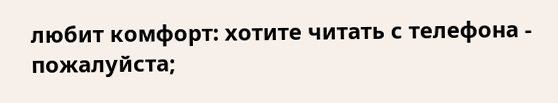любит комфорт: хотите читать с телефона - пожалуйста;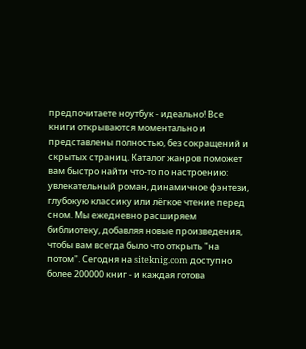предпочитаете ноутбук - идеально! Все книги открываются моментально и представлены полностью, без сокращений и скрытых страниц. Каталог жанров поможет вам быстро найти что-то по настроению: увлекательный роман, динамичное фэнтези, глубокую классику или лёгкое чтение перед сном. Мы ежедневно расширяем библиотеку, добавляя новые произведения, чтобы вам всегда было что открыть "на потом". Сегодня на siteknig.com доступно более 200000 книг - и каждая готова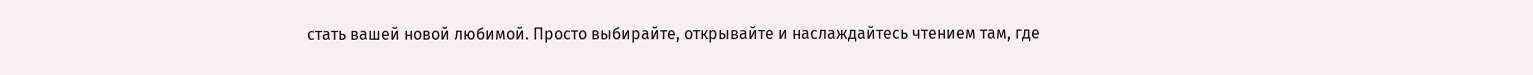стать вашей новой любимой. Просто выбирайте, открывайте и наслаждайтесь чтением там, где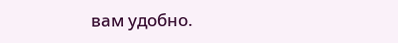вам удобно.